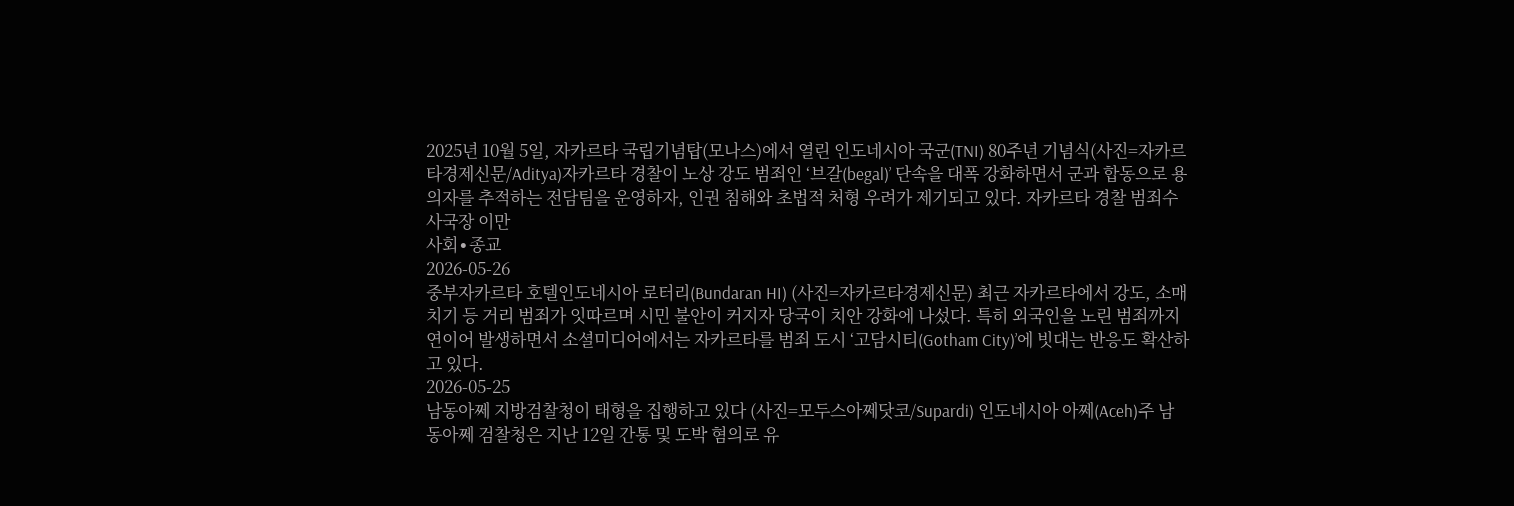2025년 10월 5일, 자카르타 국립기념탑(모나스)에서 열린 인도네시아 국군(TNI) 80주년 기념식(사진=자카르타경제신문/Aditya)자카르타 경찰이 노상 강도 범죄인 ‘브갈(begal)’ 단속을 대폭 강화하면서 군과 합동으로 용의자를 추적하는 전담팀을 운영하자, 인권 침해와 초법적 처형 우려가 제기되고 있다. 자카르타 경찰 범죄수사국장 이만
사회∙종교
2026-05-26
중부자카르타 호텔인도네시아 로터리(Bundaran HI) (사진=자카르타경제신문) 최근 자카르타에서 강도, 소매치기 등 거리 범죄가 잇따르며 시민 불안이 커지자 당국이 치안 강화에 나섰다. 특히 외국인을 노린 범죄까지 연이어 발생하면서 소셜미디어에서는 자카르타를 범죄 도시 ‘고담시티(Gotham City)’에 빗대는 반응도 확산하고 있다.
2026-05-25
남동아쩨 지방검찰청이 태형을 집행하고 있다 (사진=모두스아쩨닷코/Supardi) 인도네시아 아쩨(Aceh)주 남동아쩨 검찰청은 지난 12일 간통 및 도박 혐의로 유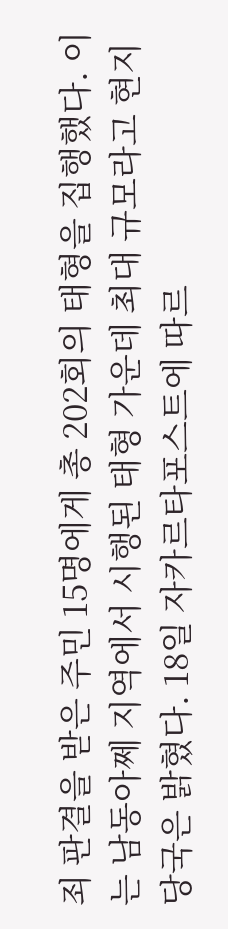죄 판결을 받은 주민 15명에게 총 202회의 태형을 집행했다. 이는 남동아쩨 지역에서 시행된 태형 가운데 최대 규모라고 현지 당국은 밝혔다. 18일 자카르타포스트에 따르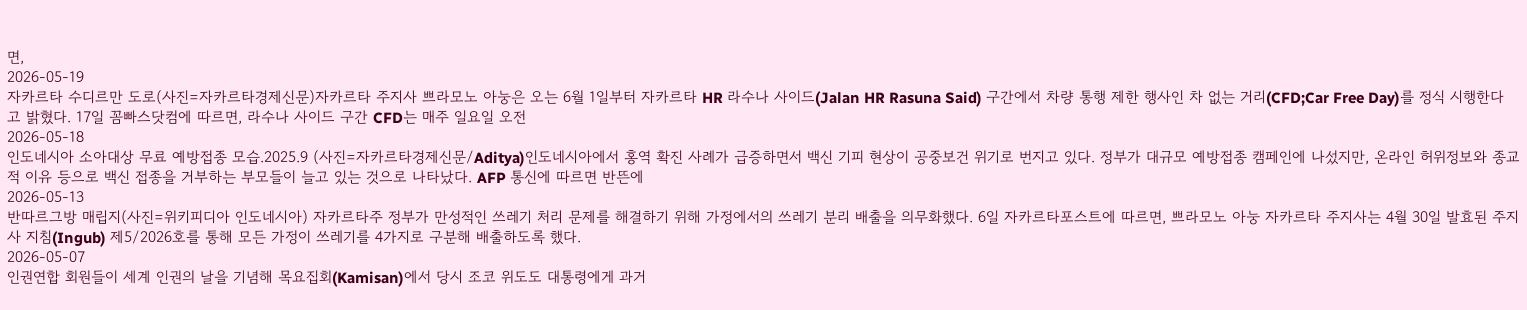면,
2026-05-19
자카르타 수디르만 도로(사진=자카르타경제신문)자카르타 주지사 쁘라모노 아눙은 오는 6월 1일부터 자카르타 HR 라수나 사이드(Jalan HR Rasuna Said) 구간에서 차량 통행 제한 행사인 차 없는 거리(CFD;Car Free Day)를 정식 시행한다고 밝혔다. 17일 꼼빠스닷컴에 따르면, 라수나 사이드 구간 CFD는 매주 일요일 오전
2026-05-18
인도네시아 소아대상 무료 예방접종 모습.2025.9 (사진=자카르타경제신문/Aditya)인도네시아에서 홍역 확진 사례가 급증하면서 백신 기피 현상이 공중보건 위기로 번지고 있다. 정부가 대규모 예방접종 캠페인에 나섰지만, 온라인 허위정보와 종교적 이유 등으로 백신 접종을 거부하는 부모들이 늘고 있는 것으로 나타났다. AFP 통신에 따르면 반뜬에
2026-05-13
반따르그방 매립지(사진=위키피디아 인도네시아) 자카르타주 정부가 만성적인 쓰레기 처리 문제를 해결하기 위해 가정에서의 쓰레기 분리 배출을 의무화했다. 6일 자카르타포스트에 따르면, 쁘라모노 아눙 자카르타 주지사는 4월 30일 발효된 주지사 지침(Ingub) 제5/2026호를 통해 모든 가정이 쓰레기를 4가지로 구분해 배출하도록 했다.
2026-05-07
인권연합 회원들이 세계 인권의 날을 기념해 목요집회(Kamisan)에서 당시 조코 위도도 대통령에게 과거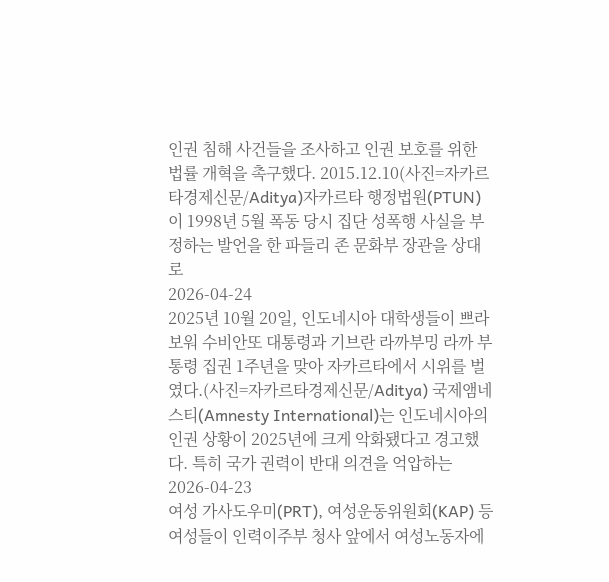인권 침해 사건들을 조사하고 인권 보호를 위한 법률 개혁을 촉구했다. 2015.12.10(사진=자카르타경제신문/Aditya)자카르타 행정법원(PTUN)이 1998년 5월 폭동 당시 집단 성폭행 사실을 부정하는 발언을 한 파들리 존 문화부 장관을 상대로
2026-04-24
2025년 10월 20일, 인도네시아 대학생들이 쁘라보워 수비안또 대통령과 기브란 라까부밍 라까 부통령 집권 1주년을 맞아 자카르타에서 시위를 벌였다.(사진=자카르타경제신문/Aditya) 국제앰네스티(Amnesty International)는 인도네시아의 인권 상황이 2025년에 크게 악화됐다고 경고했다. 특히 국가 권력이 반대 의견을 억압하는
2026-04-23
여성 가사도우미(PRT), 여성운동위원회(KAP) 등 여성들이 인력이주부 청사 앞에서 여성노동자에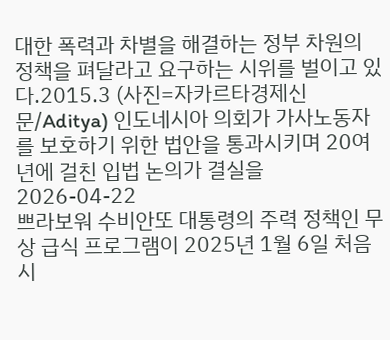대한 폭력과 차별을 해결하는 정부 차원의 정책을 펴달라고 요구하는 시위를 벌이고 있다.2015.3 (사진=자카르타경제신문/Aditya) 인도네시아 의회가 가사노동자를 보호하기 위한 법안을 통과시키며 20여 년에 걸친 입법 논의가 결실을
2026-04-22
쁘라보워 수비안또 대통령의 주력 정책인 무상 급식 프로그램이 2025년 1월 6일 처음 시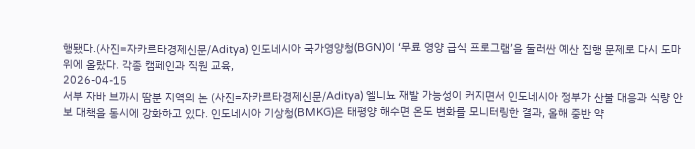행됐다.(사진=자카르타경제신문/Aditya) 인도네시아 국가영양청(BGN)이 ‘무료 영양 급식 프로그램’을 둘러싼 예산 집행 문제로 다시 도마 위에 올랐다. 각종 캠페인과 직원 교육,
2026-04-15
서부 자바 브까시 땀분 지역의 논 (사진=자카르타경제신문/Aditya) 엘니뇨 재발 가능성이 커지면서 인도네시아 정부가 산불 대응과 식량 안보 대책을 동시에 강화하고 있다. 인도네시아 기상청(BMKG)은 태평양 해수면 온도 변화를 모니터링한 결과, 올해 중반 약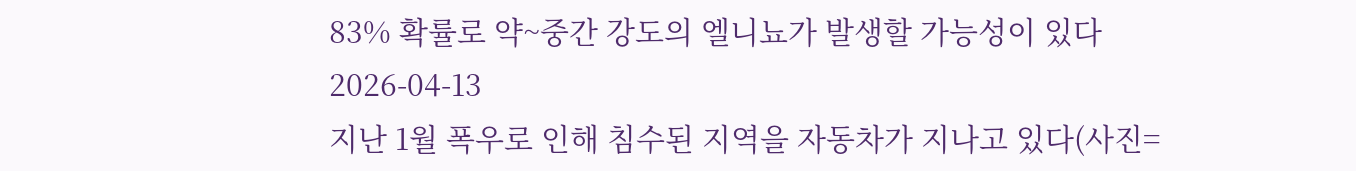83% 확률로 약~중간 강도의 엘니뇨가 발생할 가능성이 있다
2026-04-13
지난 1월 폭우로 인해 침수된 지역을 자동차가 지나고 있다(사진=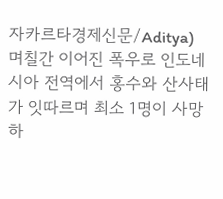자카르타경제신문/Aditya) 며칠간 이어진 폭우로 인도네시아 전역에서 홍수와 산사태가 잇따르며 최소 1명이 사망하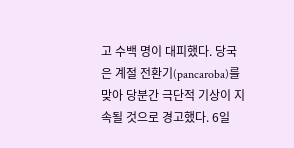고 수백 명이 대피했다. 당국은 계절 전환기(pancaroba)를 맞아 당분간 극단적 기상이 지속될 것으로 경고했다. 6일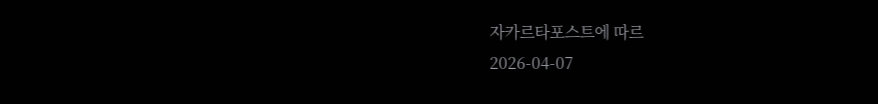자카르타포스트에 따르
2026-04-07